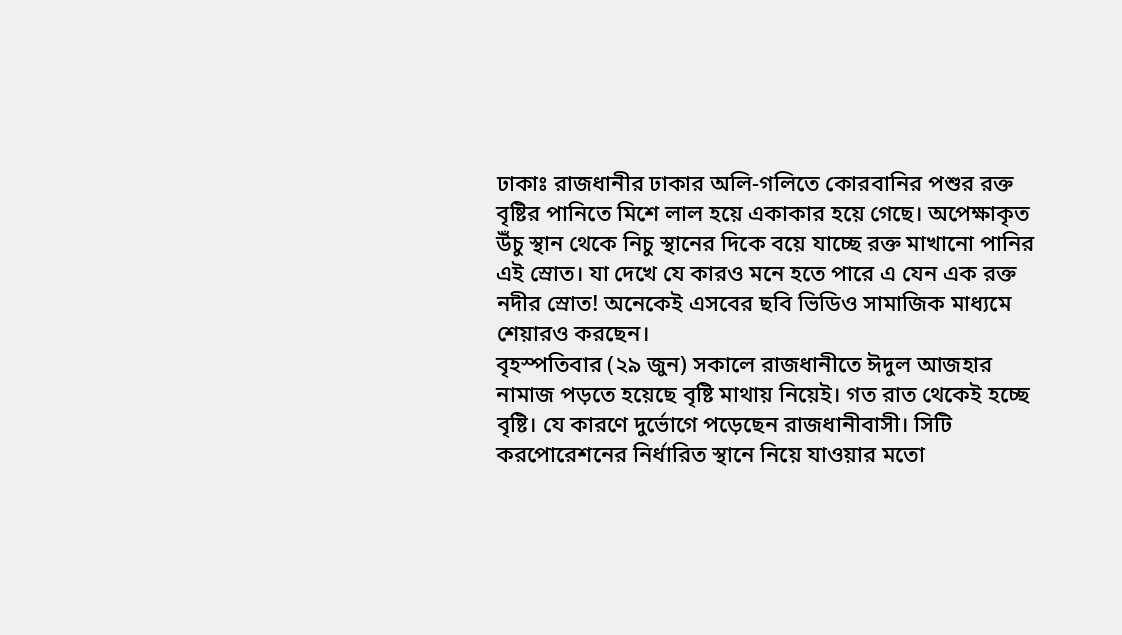ঢাকাঃ রাজধানীর ঢাকার অলি-গলিতে কোরবানির পশুর রক্ত বৃষ্টির পানিতে মিশে লাল হয়ে একাকার হয়ে গেছে। অপেক্ষাকৃত উঁচু স্থান থেকে নিচু স্থানের দিকে বয়ে যাচ্ছে রক্ত মাখানো পানির এই স্রোত। যা দেখে যে কারও মনে হতে পারে এ যেন এক রক্ত নদীর স্রোত! অনেকেই এসবের ছবি ভিডিও সামাজিক মাধ্যমে শেয়ারও করছেন।
বৃহস্পতিবার (২৯ জুন) সকালে রাজধানীতে ঈদুল আজহার নামাজ পড়তে হয়েছে বৃষ্টি মাথায় নিয়েই। গত রাত থেকেই হচ্ছে বৃষ্টি। যে কারণে দুর্ভোগে পড়েছেন রাজধানীবাসী। সিটি করপোরেশনের নির্ধারিত স্থানে নিয়ে যাওয়ার মতো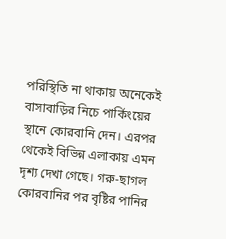পরিস্থিতি না থাকায় অনেকেই বাসাবাড়ির নিচে পার্কিংয়ের স্থানে কোরবানি দেন। এরপর থেকেই বিভিন্ন এলাকায় এমন দৃশ্য দেখা গেছে। গরু-ছাগল কোরবানির পর বৃষ্টির পানির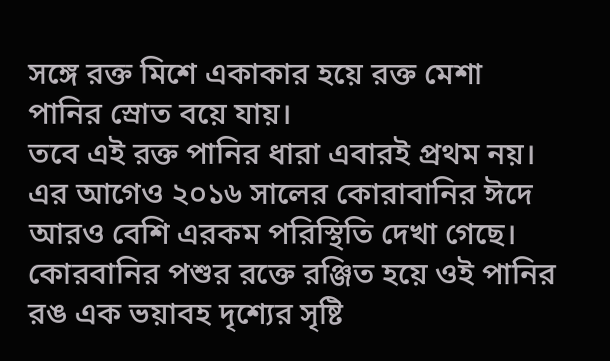সঙ্গে রক্ত মিশে একাকার হয়ে রক্ত মেশা পানির স্রোত বয়ে যায়।
তবে এই রক্ত পানির ধারা এবারই প্রথম নয়। এর আগেও ২০১৬ সালের কোরাবানির ঈদে আরও বেশি এরকম পরিস্থিতি দেখা গেছে। কোরবানির পশুর রক্তে রঞ্জিত হয়ে ওই পানির রঙ এক ভয়াবহ দৃশ্যের সৃষ্টি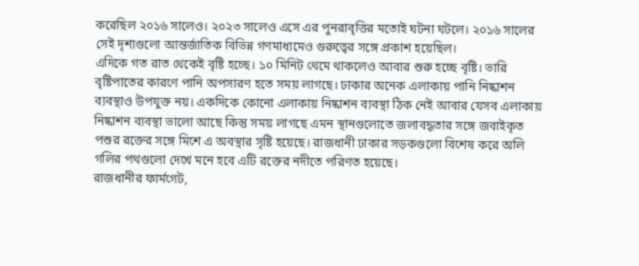করেছিল ২০১৬ সালেও। ২০২৩ সালেও এসে এর পুনরাবৃত্তির মতোই ঘটনা ঘটলে। ২০১৬ সালের সেই দৃশ্যগুলো আন্তর্জাতিক বিভিন্ন গণমাধ্যমেও গুরুত্বের সঙ্গে প্রকাশ হয়েছিল।
এদিকে গত রাত থেকেই বৃষ্টি হচ্ছে। ১০ মিনিট থেমে থাকলেও আবার শুরু হচ্ছে বৃষ্টি। ভারি বৃষ্টিপাতের কারণে পানি অপসারণ হতে সময় লাগছে। ঢাকার অনেক এলাকায় পানি নিষ্কাশন ব্যবস্থাও উপযুক্ত নয়। একদিকে কোনো এলাকায় নিষ্কাশন ব্যবস্থা ঠিক নেই আবার যেসব এলাকায় নিষ্কাশন ব্যবস্থা ভালো আছে কিন্তু সময় লাগছে এমন স্থানগুলোতে জলাবদ্ধতার সঙ্গে জবাইকৃত পশুর রক্তের সঙ্গে মিশে এ অবস্থার সৃষ্টি হয়েছে। রাজধানী ঢাকার সড়কগুলো বিশেষ করে অলি গলির পথগুলো দেখে মনে হবে এটি রক্তের নদীতে পরিণত হয়েছে।
রাজধানীর ফার্মগেট,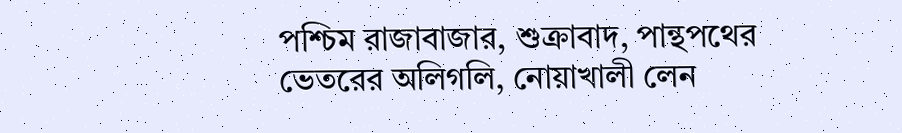পশ্চিম রাজাবাজার, শুক্রাবাদ, পান্থপথের ভেতরের অলিগলি, নোয়াখালী লেন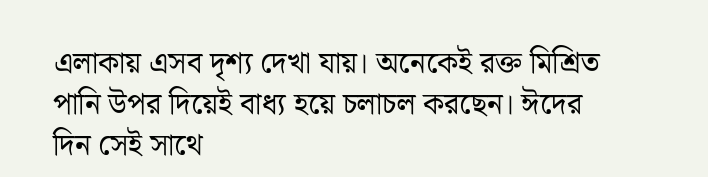এলাকায় এসব দৃশ্য দেখা যায়। অনেকেই রক্ত মিশ্রিত পানি উপর দিয়েই বাধ্য হয়ে চলাচল করছেন। ঈদের দিন সেই সাথে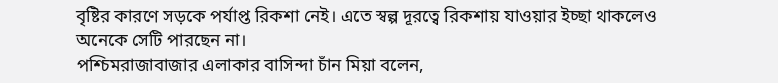বৃষ্টির কারণে সড়কে পর্যাপ্ত রিকশা নেই। এতে স্বল্প দূরত্বে রিকশায় যাওয়ার ইচ্ছা থাকলেও অনেকে সেটি পারছেন না।
পশ্চিমরাজাবাজার এলাকার বাসিন্দা চাঁন মিয়া বলেন,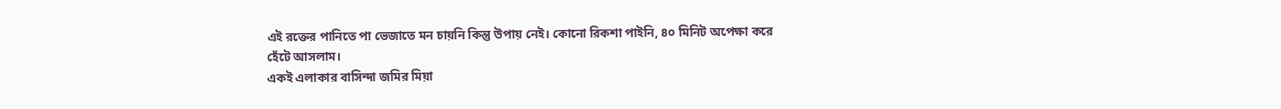এই রক্তের পানিতে পা ভেজাতে মন চায়নি কিন্তু উপায় নেই। কোনো রিকশা পাইনি, ৪০ মিনিট অপেক্ষা করে হেঁটে আসলাম।
একই এলাকার বাসিন্দা জমির মিয়া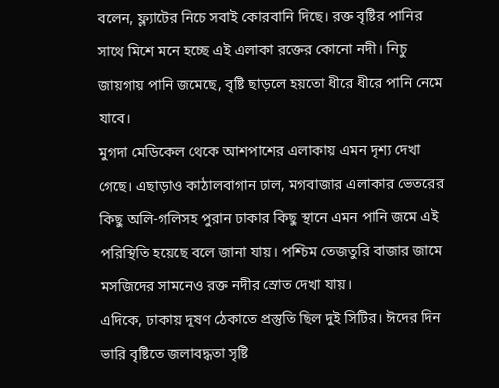বলেন, ফ্ল্যাটের নিচে সবাই কোরবানি দিছে। রক্ত বৃষ্টির পানির সাথে মিশে মনে হচ্ছে এই এলাকা রক্তের কোনো নদী। নিচু জায়গায় পানি জমেছে, বৃষ্টি ছাড়লে হয়তো ধীরে ধীরে পানি নেমে যাবে।
মুগদা মেডিকেল থেকে আশপাশের এলাকায় এমন দৃশ্য দেখা গেছে। এছাড়াও কাঠালবাগান ঢাল, মগবাজার এলাকার ভেতরের কিছু অলি-গলিসহ পুরান ঢাকার কিছু স্থানে এমন পানি জমে এই পরিস্থিতি হয়েছে বলে জানা যায়। পশ্চিম তেজতুরি বাজার জামে মসজিদের সামনেও রক্ত নদীর স্রোত দেখা যায়।
এদিকে, ঢাকায় দূষণ ঠেকাতে প্রস্তুতি ছিল দুই সিটির। ঈদের দিন ভারি বৃষ্টিতে জলাবদ্ধতা সৃষ্টি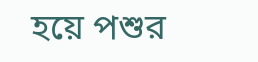হয়ে পশুর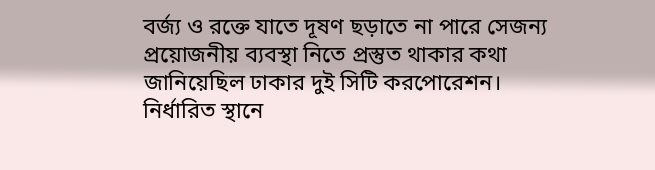বর্জ্য ও রক্তে যাতে দূষণ ছড়াতে না পারে সেজন্য প্রয়োজনীয় ব্যবস্থা নিতে প্রস্তুত থাকার কথা জানিয়েছিল ঢাকার দুই সিটি করপোরেশন। নির্ধারিত স্থানে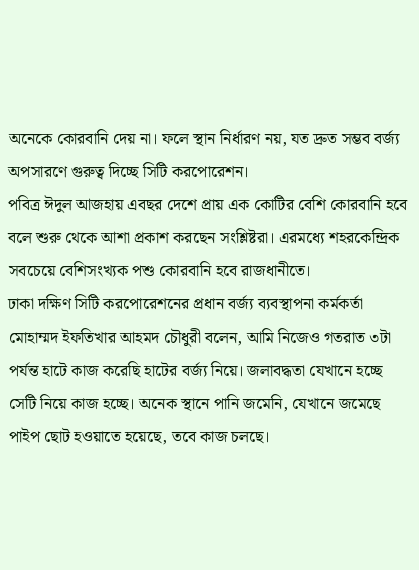অনেকে কোরবানি দেয় না। ফলে স্থান নির্ধারণ নয়, যত দ্রুত সম্ভব বর্জ্য অপসারণে গুরুত্ব দিচ্ছে সিটি করপোরেশন।
পবিত্র ঈদুল আজহায় এবছর দেশে প্রায় এক কোটির বেশি কোরবানি হবে বলে শুরু থেকে আশা প্রকাশ করছেন সংশ্লিষ্টরা। এরমধ্যে শহরকেন্দ্রিক সবচেয়ে বেশিসংখ্যক পশু কোরবানি হবে রাজধানীতে।
ঢাকা দক্ষিণ সিটি করপোরেশনের প্রধান বর্জ্য ব্যবস্থাপনা কর্মকর্তা মোহাম্মদ ইফতিখার আহমদ চৌধুরী বলেন, আমি নিজেও গতরাত ৩টা পর্যন্ত হাটে কাজ করেছি হাটের বর্জ্য নিয়ে। জলাবদ্ধতা যেখানে হচ্ছে সেটি নিয়ে কাজ হচ্ছে। অনেক স্থানে পানি জমেনি, যেখানে জমেছে পাইপ ছোট হওয়াতে হয়েছে, তবে কাজ চলছে।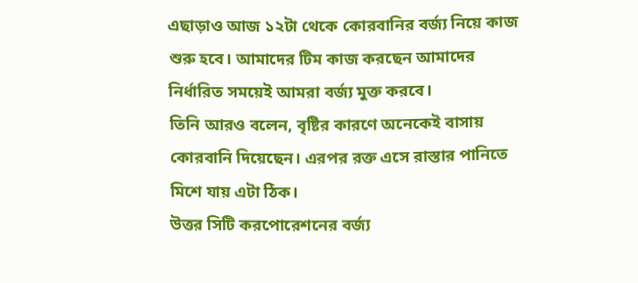এছাড়াও আজ ১২টা থেকে কোরবানির বর্জ্য নিয়ে কাজ শুরু হবে। আমাদের টিম কাজ করছেন আমাদের নির্ধারিত সময়েই আমরা বর্জ্য মুক্ত করবে।
তিনি আরও বলেন, বৃষ্টির কারণে অনেকেই বাসায় কোরবানি দিয়েছেন। এরপর রক্ত এসে রাস্তার পানিতে মিশে যায় এটা ঠিক।
উত্তর সিটি করপোরেশনের বর্জ্য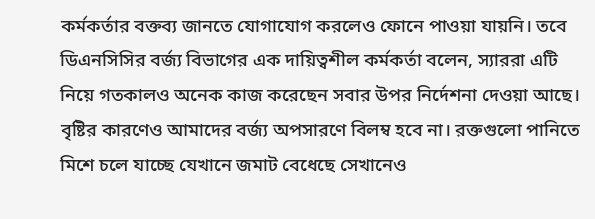কর্মকর্তার বক্তব্য জানতে যোগাযোগ করলেও ফোনে পাওয়া যায়নি। তবে ডিএনসিসির বর্জ্য বিভাগের এক দায়িত্বশীল কর্মকর্তা বলেন, স্যাররা এটি নিয়ে গতকালও অনেক কাজ করেছেন সবার উপর নির্দেশনা দেওয়া আছে। বৃষ্টির কারণেও আমাদের বর্জ্য অপসারণে বিলম্ব হবে না। রক্তগুলো পানিতে মিশে চলে যাচ্ছে যেখানে জমাট বেধেছে সেখানেও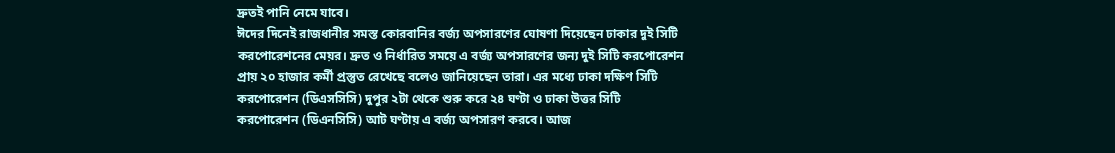দ্রুতই পানি নেমে যাবে।
ঈদের দিনেই রাজধানীর সমস্ত কোরবানির বর্জ্য অপসারণের ঘোষণা দিয়েছেন ঢাকার দুই সিটি করপোরেশনের মেয়র। দ্রুত ও নির্ধারিত সময়ে এ বর্জ্য অপসারণের জন্য দুই সিটি করপোরেশন প্রায় ২০ হাজার কর্মী প্রস্তুত রেখেছে বলেও জানিয়েছেন তারা। এর মধ্যে ঢাকা দক্ষিণ সিটি করপোরেশন (ডিএসসিসি) দুপুর ২টা থেকে শুরু করে ২৪ ঘণ্টা ও ঢাকা উত্তর সিটি করপোরেশন (ডিএনসিসি) আট ঘণ্টায় এ বর্জ্য অপসারণ করবে। আজ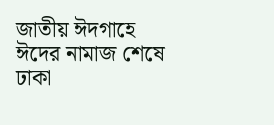জাতীয় ঈদগাহে ঈদের নামাজ শেষে ঢাকা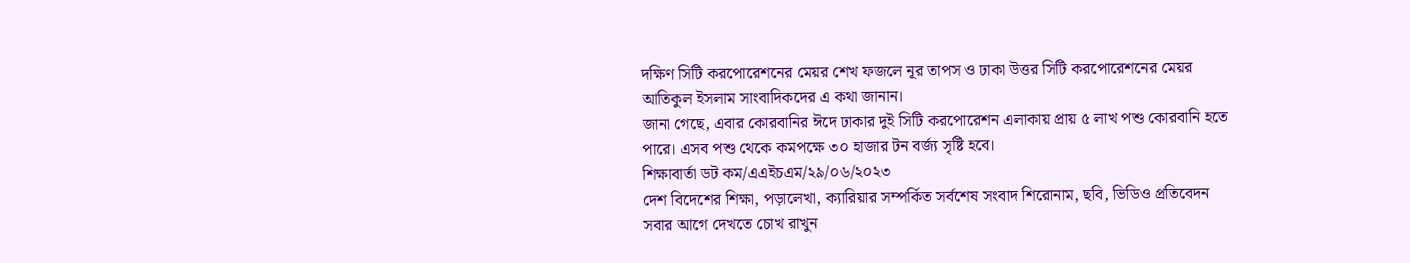দক্ষিণ সিটি করপোরেশনের মেয়র শেখ ফজলে নূর তাপস ও ঢাকা উত্তর সিটি করপোরেশনের মেয়র আতিকুল ইসলাম সাংবাদিকদের এ কথা জানান।
জানা গেছে, এবার কোরবানির ঈদে ঢাকার দুই সিটি করপোরেশন এলাকায় প্রায় ৫ লাখ পশু কোরবানি হতে পারে। এসব পশু থেকে কমপক্ষে ৩০ হাজার টন বর্জ্য সৃষ্টি হবে।
শিক্ষাবার্তা ডট কম/এএইচএম/২৯/০৬/২০২৩
দেশ বিদেশের শিক্ষা, পড়ালেখা, ক্যারিয়ার সম্পর্কিত সর্বশেষ সংবাদ শিরোনাম, ছবি, ভিডিও প্রতিবেদন সবার আগে দেখতে চোখ রাখুন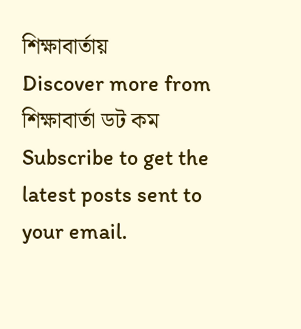শিক্ষাবার্তায়
Discover more from শিক্ষাবার্তা ডট কম
Subscribe to get the latest posts sent to your email.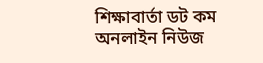শিক্ষাবার্তা ডট কম অনলাইন নিউজ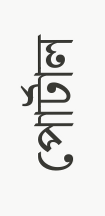পোর্টাল